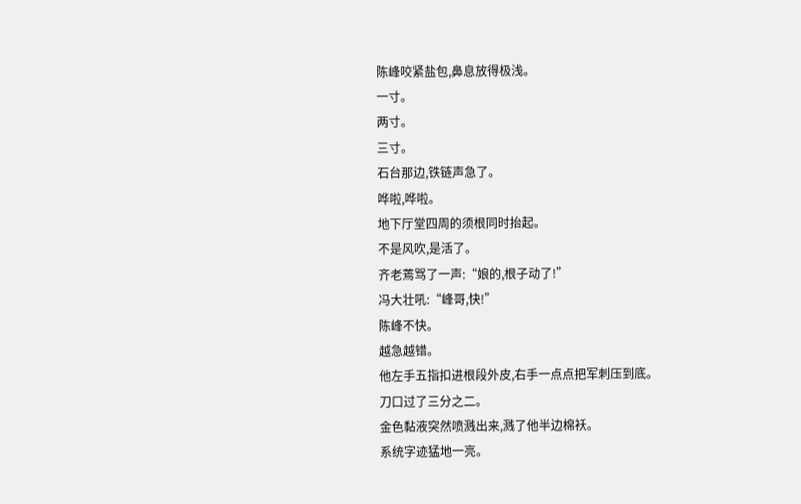陈峰咬紧盐包,鼻息放得极浅。
一寸。
两寸。
三寸。
石台那边,铁链声急了。
哗啦,哗啦。
地下厅堂四周的须根同时抬起。
不是风吹,是活了。
齐老蔫骂了一声:“娘的,根子动了!”
冯大壮吼:“峰哥,快!”
陈峰不快。
越急越错。
他左手五指扣进根段外皮,右手一点点把军刺压到底。
刀口过了三分之二。
金色黏液突然喷溅出来,溅了他半边棉袄。
系统字迹猛地一亮。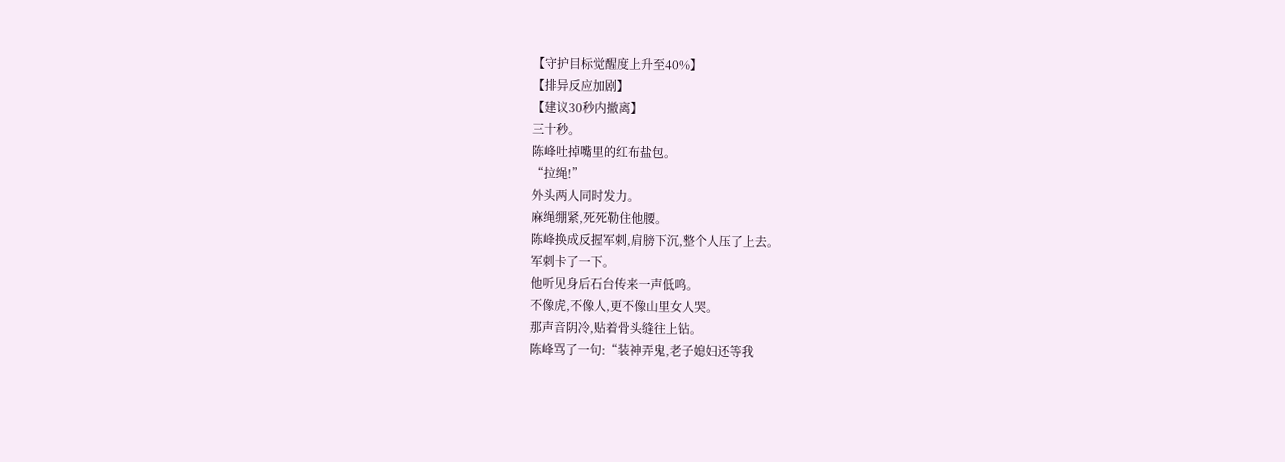【守护目标觉醒度上升至40%】
【排异反应加剧】
【建议30秒内撤离】
三十秒。
陈峰吐掉嘴里的红布盐包。
“拉绳!”
外头两人同时发力。
麻绳绷紧,死死勒住他腰。
陈峰换成反握军刺,肩膀下沉,整个人压了上去。
军刺卡了一下。
他听见身后石台传来一声低鸣。
不像虎,不像人,更不像山里女人哭。
那声音阴冷,贴着骨头缝往上钻。
陈峰骂了一句:“装神弄鬼,老子媳妇还等我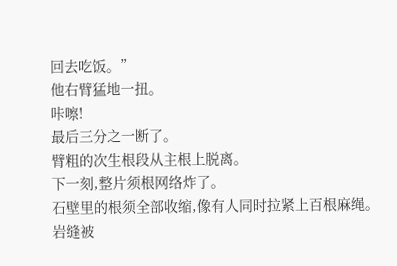回去吃饭。”
他右臂猛地一扭。
咔嚓!
最后三分之一断了。
臂粗的次生根段从主根上脱离。
下一刻,整片须根网络炸了。
石壁里的根须全部收缩,像有人同时拉紧上百根麻绳。
岩缝被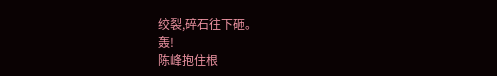绞裂,碎石往下砸。
轰!
陈峰抱住根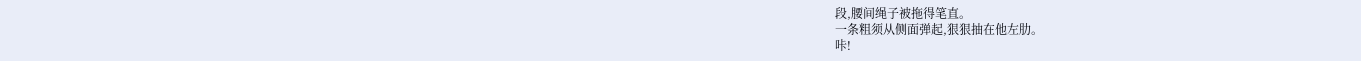段,腰间绳子被拖得笔直。
一条粗须从侧面弹起,狠狠抽在他左肋。
咔!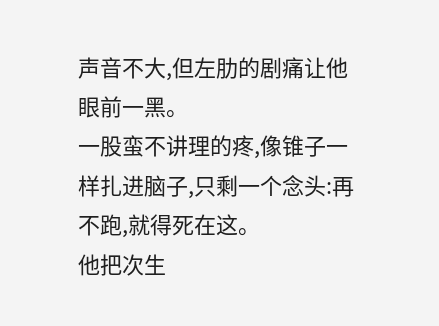声音不大,但左肋的剧痛让他眼前一黑。
一股蛮不讲理的疼,像锥子一样扎进脑子,只剩一个念头:再不跑,就得死在这。
他把次生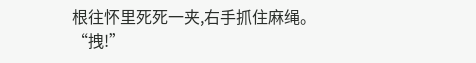根往怀里死死一夹,右手抓住麻绳。
“拽!”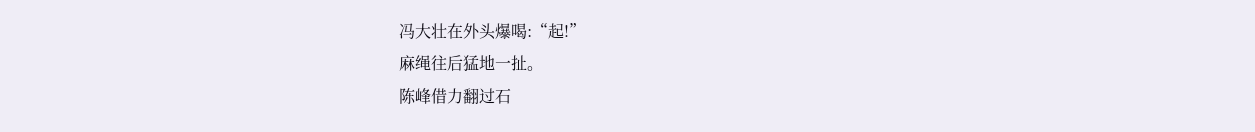冯大壮在外头爆喝:“起!”
麻绳往后猛地一扯。
陈峰借力翻过石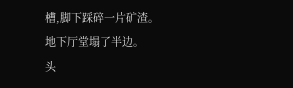槽,脚下踩碎一片矿渣。
地下厅堂塌了半边。
头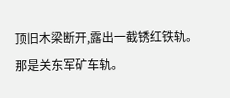顶旧木梁断开,露出一截锈红铁轨。
那是关东军矿车轨。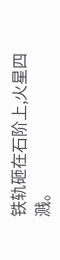铁轨砸在石阶上,火星四溅。